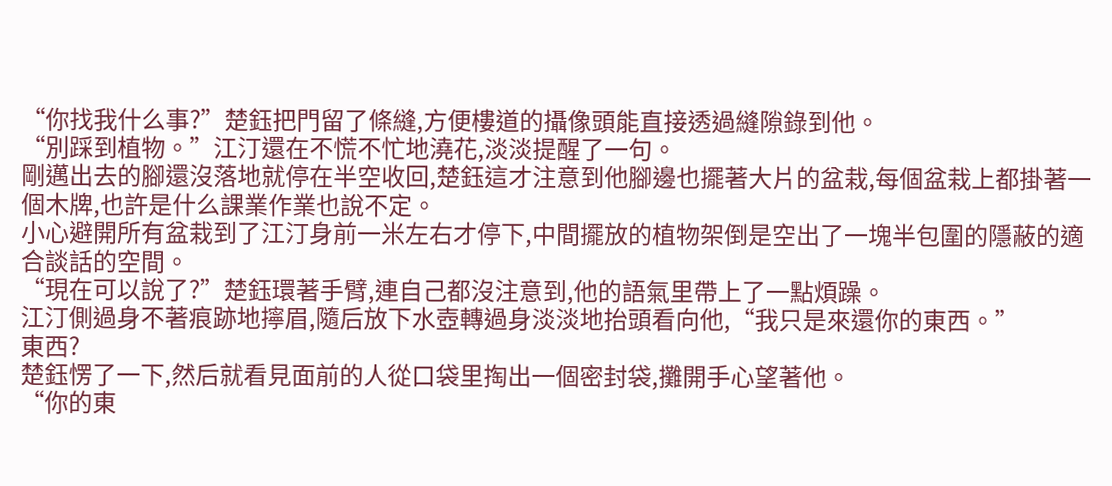“你找我什么事?”楚鈺把門留了條縫,方便樓道的攝像頭能直接透過縫隙錄到他。
“別踩到植物。”江汀還在不慌不忙地澆花,淡淡提醒了一句。
剛邁出去的腳還沒落地就停在半空收回,楚鈺這才注意到他腳邊也擺著大片的盆栽,每個盆栽上都掛著一個木牌,也許是什么課業作業也說不定。
小心避開所有盆栽到了江汀身前一米左右才停下,中間擺放的植物架倒是空出了一塊半包圍的隱蔽的適合談話的空間。
“現在可以說了?”楚鈺環著手臂,連自己都沒注意到,他的語氣里帶上了一點煩躁。
江汀側過身不著痕跡地擰眉,隨后放下水壺轉過身淡淡地抬頭看向他,“我只是來還你的東西。”
東西?
楚鈺愣了一下,然后就看見面前的人從口袋里掏出一個密封袋,攤開手心望著他。
“你的東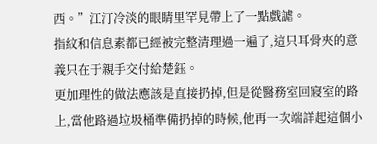西。”江汀冷淡的眼睛里罕見帶上了一點戲謔。
指紋和信息素都已經被完整清理過一遍了,這只耳骨夾的意義只在于親手交付給楚鈺。
更加理性的做法應該是直接扔掉,但是從醫務室回寢室的路上,當他路過垃圾桶準備扔掉的時候,他再一次端詳起這個小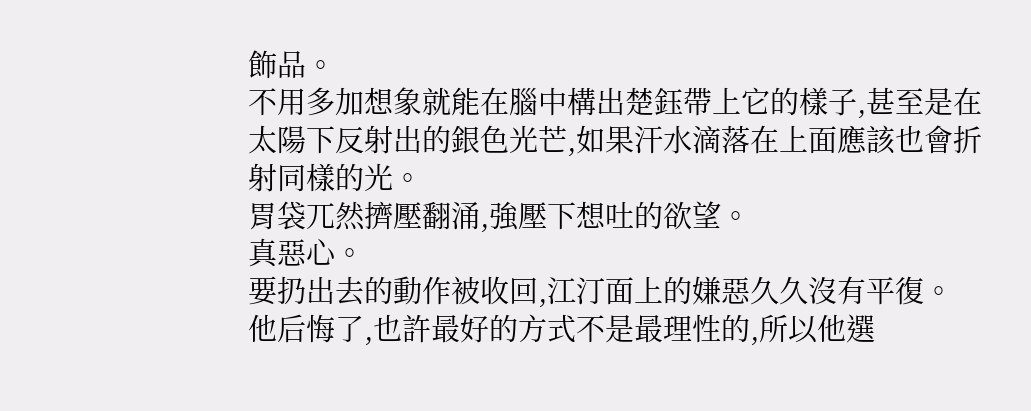飾品。
不用多加想象就能在腦中構出楚鈺帶上它的樣子,甚至是在太陽下反射出的銀色光芒,如果汗水滴落在上面應該也會折射同樣的光。
胃袋兀然擠壓翻涌,強壓下想吐的欲望。
真惡心。
要扔出去的動作被收回,江汀面上的嫌惡久久沒有平復。
他后悔了,也許最好的方式不是最理性的,所以他選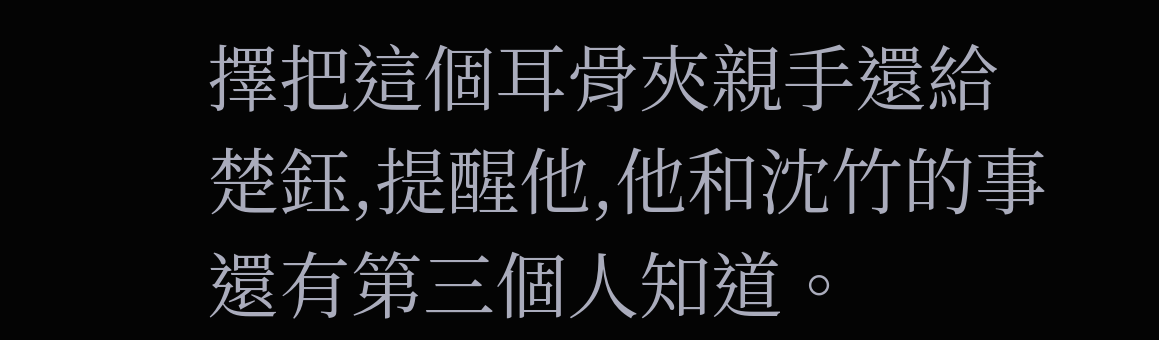擇把這個耳骨夾親手還給楚鈺,提醒他,他和沈竹的事還有第三個人知道。